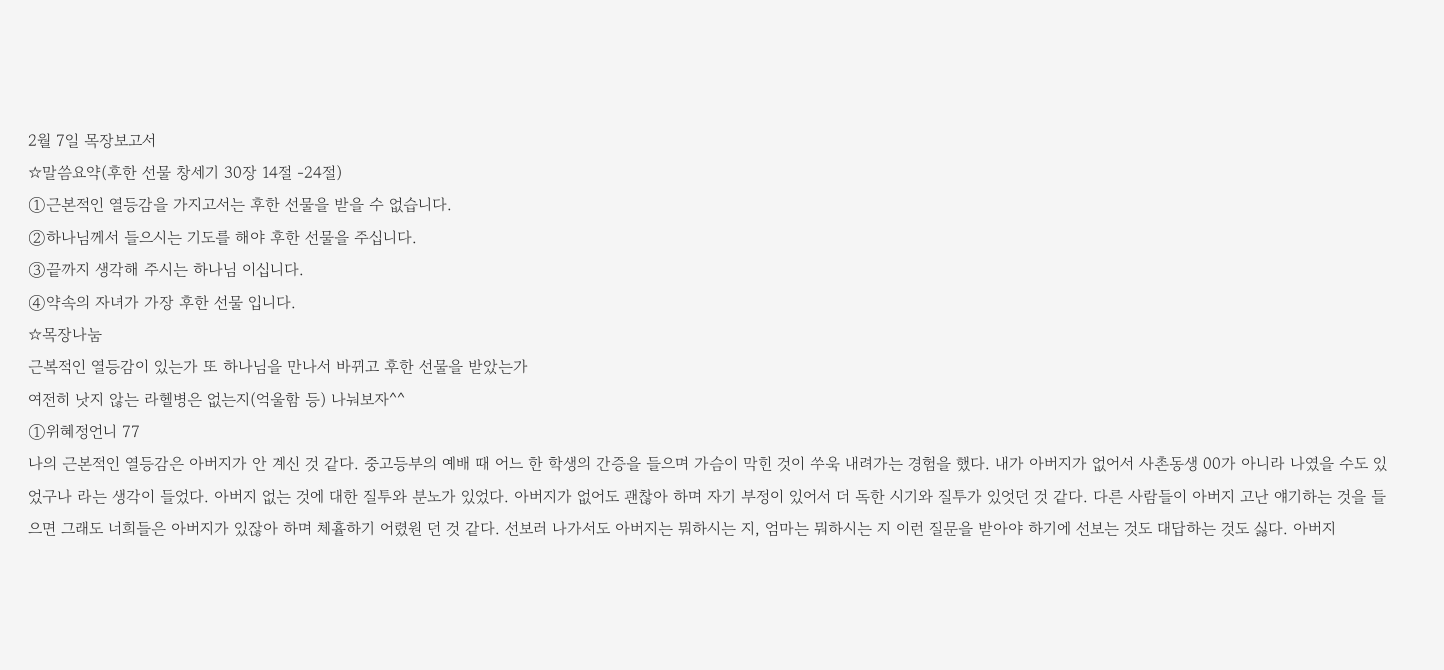2월 7일 목장보고서
☆말씀요약(후한 선물 창세기 30장 14절 -24절)
①근본적인 열등감을 가지고서는 후한 선물을 받을 수 없습니다.
②하나님께서 들으시는 기도를 해야 후한 선물을 주십니다.
③끝까지 생각해 주시는 하나님 이십니다.
④약속의 자녀가 가장 후한 선물 입니다.
☆목장나눔
근복적인 열등감이 있는가 또 하나님을 만나서 바뀌고 후한 선물을 받았는가
여전히 낫지 않는 라헬병은 없는지(억울함 등) 나눠보자^^
①위혜정언니 77
나의 근본적인 열등감은 아버지가 안 계신 것 같다. 중고등부의 예배 때 어느 한 학생의 간증을 들으며 가슴이 막힌 것이 쑤욱 내려가는 경험을 했다. 내가 아버지가 없어서 사촌동생 00가 아니라 나였을 수도 있었구나 라는 생각이 들었다. 아버지 없는 것에 대한 질투와 분노가 있었다. 아버지가 없어도 괜찮아 하며 자기 부정이 있어서 더 독한 시기와 질투가 있엇던 것 같다. 다른 사람들이 아버지 고난 얘기하는 것을 들으면 그래도 너희들은 아버지가 있잖아 하며 체휼하기 어렸원 던 것 같다. 선보러 나가서도 아버지는 뭐하시는 지, 엄마는 뭐하시는 지 이런 질문을 받아야 하기에 선보는 것도 대답하는 것도 싫다. 아버지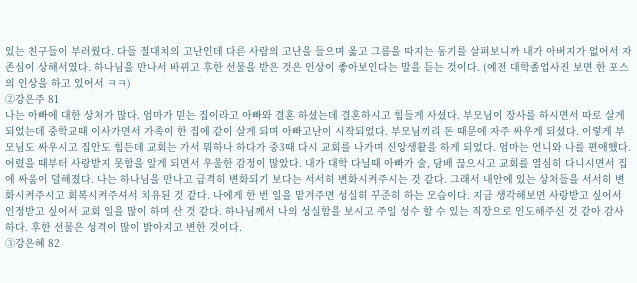있는 친구들이 부러웠다. 다들 절대치의 고난인데 다른 사람의 고난을 들으며 옳고 그름을 따지는 동기를 살펴보니까 내가 아버지가 없어서 자존심이 상해서였다. 하나님을 만나서 바뀌고 후한 선물을 받은 것은 인상이 좋아보인다는 말을 듣는 것이다. (예전 대학졸업사진 보면 한 포스의 인상을 하고 있어서 ㅋㅋ)
②강은주 81
나는 아빠에 대한 상처가 많다. 엄마가 믿는 집이라고 아빠와 결혼 하셨는데 결혼하시고 힘들게 사셨다. 부모님이 장사를 하시면서 따로 살게 되었는데 중학교때 이사가면서 가족이 한 집에 같이 살게 되며 아빠고난이 시작되었다. 부모님끼리 돈 때문에 자주 싸우게 되셨다. 이렇게 부모님도 싸우시고 집안도 힘든데 교회는 가서 뭐하나 하다가 중3때 다시 교회를 나가며 신앙생활을 하게 되었다. 엄마는 언니와 나를 편애했다. 어렸을 때부터 사랑받지 못함을 알게 되면서 우울한 감정이 많았다. 내가 대학 다닐때 아빠가 술, 담배 끊으시고 교회를 열심히 다니시면서 집에 싸움이 덜해졌다. 나는 하나님을 만나고 급격히 변화되기 보다는 서서히 변화시켜주시는 것 같다. 그래서 내안에 있는 상처들을 서서히 변화시켜주시고 회복시켜주셔서 치유된 것 같다. 나에게 한 번 일을 맡겨주면 성실히 꾸준히 하는 모습이다. 지금 생각해보면 사랑받고 싶어서 인정받고 싶어서 교회 일을 많이 하며 산 것 같다. 하나님께서 나의 성실함을 보시고 주일 성수 할 수 있는 직장으로 인도해주신 것 같아 감사하다. 후한 선물은 성격이 많이 밝아지고 변한 것이다.
③강은혜 82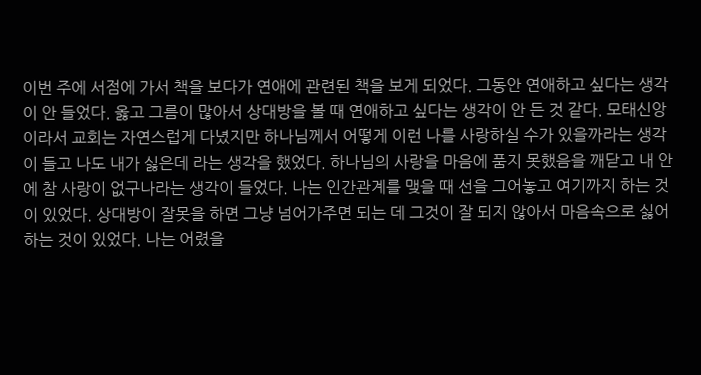이번 주에 서점에 가서 책을 보다가 연애에 관련된 책을 보게 되었다. 그동안 연애하고 싶다는 생각이 안 들었다. 옳고 그름이 많아서 상대방을 볼 때 연애하고 싶다는 생각이 안 든 것 같다. 모태신앙이라서 교회는 자연스럽게 다녔지만 하나님께서 어떻게 이런 나를 사랑하실 수가 있을까라는 생각이 들고 나도 내가 싫은데 라는 생각을 했었다. 하나님의 사랑을 마음에 품지 못했음을 깨닫고 내 안에 참 사랑이 없구나라는 생각이 들었다. 나는 인간관계를 맺을 때 선을 그어놓고 여기까지 하는 것이 있었다. 상대방이 잘못을 하면 그냥 넘어가주면 되는 데 그것이 잘 되지 않아서 마음속으로 싫어하는 것이 있었다. 나는 어렸을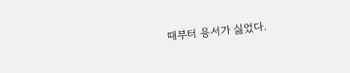때부터 용서가 싫었다.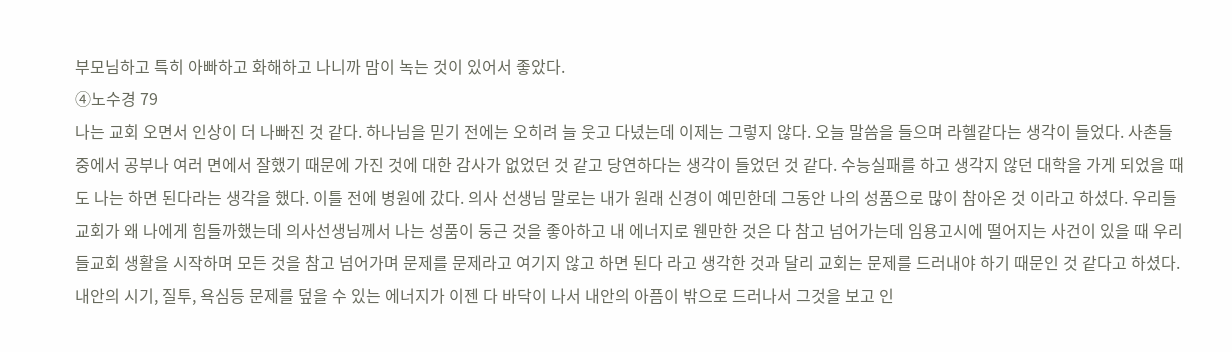부모님하고 특히 아빠하고 화해하고 나니까 맘이 녹는 것이 있어서 좋았다.
④노수경 79
나는 교회 오면서 인상이 더 나빠진 것 같다. 하나님을 믿기 전에는 오히려 늘 웃고 다녔는데 이제는 그렇지 않다. 오늘 말씀을 들으며 라헬같다는 생각이 들었다. 사촌들 중에서 공부나 여러 면에서 잘했기 때문에 가진 것에 대한 감사가 없었던 것 같고 당연하다는 생각이 들었던 것 같다. 수능실패를 하고 생각지 않던 대학을 가게 되었을 때도 나는 하면 된다라는 생각을 했다. 이틀 전에 병원에 갔다. 의사 선생님 말로는 내가 원래 신경이 예민한데 그동안 나의 성품으로 많이 참아온 것 이라고 하셨다. 우리들교회가 왜 나에게 힘들까했는데 의사선생님께서 나는 성품이 둥근 것을 좋아하고 내 에너지로 웬만한 것은 다 참고 넘어가는데 임용고시에 떨어지는 사건이 있을 때 우리들교회 생활을 시작하며 모든 것을 참고 넘어가며 문제를 문제라고 여기지 않고 하면 된다 라고 생각한 것과 달리 교회는 문제를 드러내야 하기 때문인 것 같다고 하셨다. 내안의 시기, 질투, 욕심등 문제를 덮을 수 있는 에너지가 이젠 다 바닥이 나서 내안의 아픔이 밖으로 드러나서 그것을 보고 인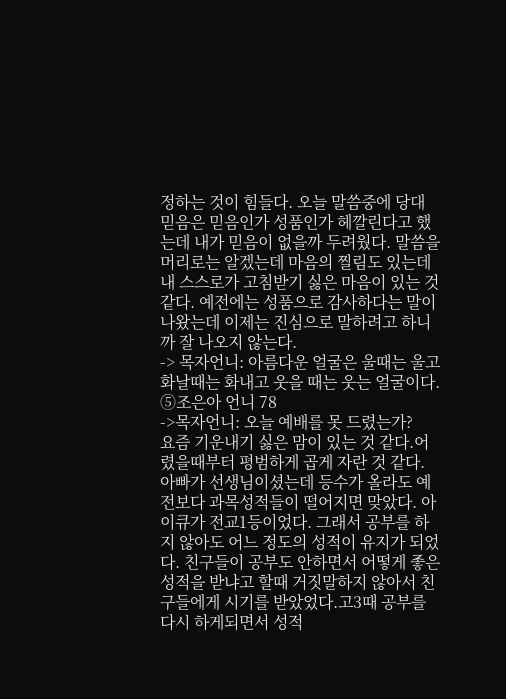정하는 것이 힘들다. 오늘 말씀중에 당대 믿음은 믿음인가 성품인가 헤깔린다고 했는데 내가 믿음이 없을까 두려웠다. 말씀을 머리로는 알겠는데 마음의 찔림도 있는데 내 스스로가 고침받기 싫은 마음이 있는 것 같다. 예전에는 성품으로 감사하다는 말이 나왔는데 이제는 진심으로 말하려고 하니까 잘 나오지 않는다.
-> 목자언니: 아름다운 얼굴은 울때는 울고 화날때는 화내고 웃을 때는 웃는 얼굴이다.
⑤조은아 언니 78
->목자언니: 오늘 예배를 못 드렸는가?
요즘 기운내기 싫은 맘이 있는 것 같다.어렸을때부터 평범하게 곱게 자란 것 같다. 아빠가 선생님이셨는데 등수가 올라도 예전보다 과목성적들이 떨어지면 맞았다. 아이큐가 전교1등이었다. 그래서 공부를 하지 않아도 어느 정도의 성적이 유지가 되었다. 친구들이 공부도 안하면서 어떻게 좋은 성적을 받냐고 할때 거짓말하지 않아서 친구들에게 시기를 받았었다.고3때 공부를 다시 하게되면서 성적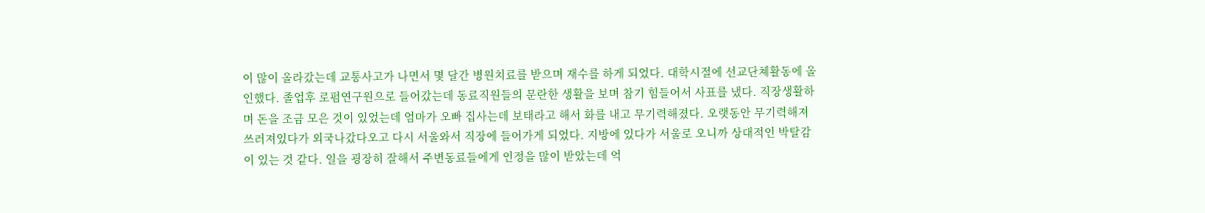이 많이 올라갔는데 교통사고가 나면서 몇 달간 병원치료를 받으며 재수를 하게 되었다. 대학시절에 선교단쳬활동에 올인했다. 졸업후 로펌연구원으로 들어갔는데 동료직원들의 문란한 생활을 보며 참기 힘들어서 사표를 냈다. 직장생활하며 돈을 조금 모은 것이 있었는데 엄마가 오빠 집사는데 보태라고 해서 화를 내고 무기력해졌다. 오랫동안 무기력해져 쓰러져있다가 외국나갔다오고 다시 서울와서 직장에 들어가게 되었다. 지방에 있다가 서울로 오니까 상대적인 박탈감이 있는 것 같다. 일을 굉장히 잘해서 주변동료들에게 인정을 많이 받았는데 억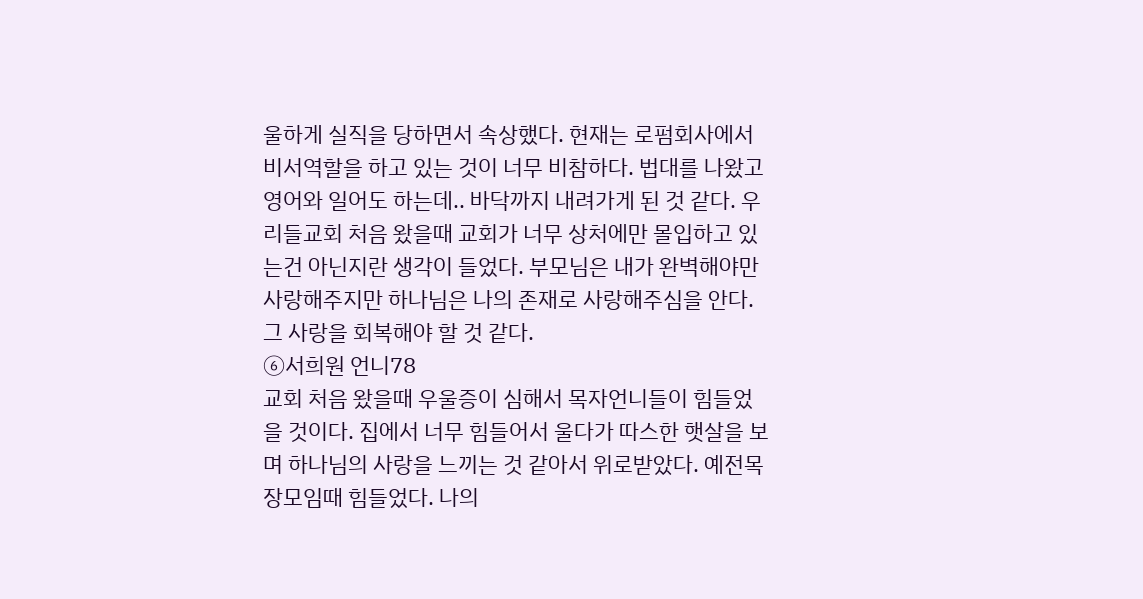울하게 실직을 당하면서 속상했다. 현재는 로펌회사에서 비서역할을 하고 있는 것이 너무 비참하다. 법대를 나왔고 영어와 일어도 하는데.. 바닥까지 내려가게 된 것 같다. 우리들교회 처음 왔을때 교회가 너무 상처에만 몰입하고 있는건 아닌지란 생각이 들었다. 부모님은 내가 완벽해야만 사랑해주지만 하나님은 나의 존재로 사랑해주심을 안다. 그 사랑을 회복해야 할 것 같다.
⑥서희원 언니78
교회 처음 왔을때 우울증이 심해서 목자언니들이 힘들었을 것이다. 집에서 너무 힘들어서 울다가 따스한 햇살을 보며 하나님의 사랑을 느끼는 것 같아서 위로받았다. 예전목장모임때 힘들었다. 나의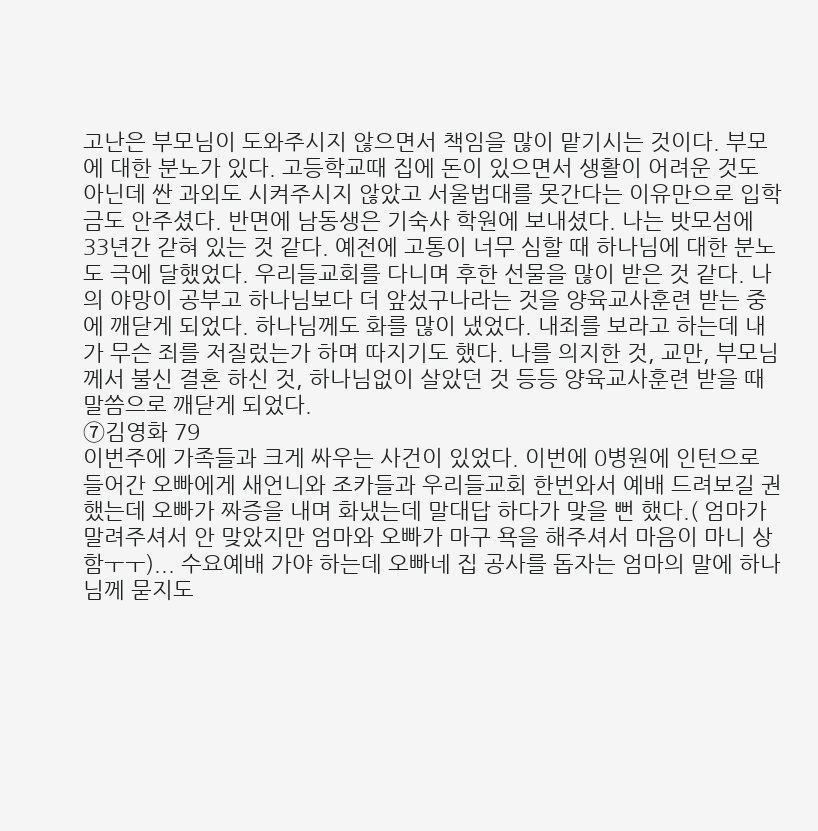고난은 부모님이 도와주시지 않으면서 책임을 많이 맡기시는 것이다. 부모에 대한 분노가 있다. 고등학교때 집에 돈이 있으면서 생활이 어려운 것도 아닌데 싼 과외도 시켜주시지 않았고 서울법대를 못간다는 이유만으로 입학금도 안주셨다. 반면에 남동생은 기숙사 학원에 보내셨다. 나는 밧모섬에 33년간 갇혀 있는 것 같다. 예전에 고통이 너무 심할 때 하나님에 대한 분노도 극에 달했었다. 우리들교회를 다니며 후한 선물을 많이 받은 것 같다. 나의 야망이 공부고 하나님보다 더 앞섰구나라는 것을 양육교사훈련 받는 중에 깨닫게 되었다. 하나님께도 화를 많이 냈었다. 내죄를 보라고 하는데 내가 무슨 죄를 저질렀는가 하며 따지기도 했다. 나를 의지한 것, 교만, 부모님께서 불신 결혼 하신 것, 하나님없이 살았던 것 등등 양육교사훈련 받을 때 말씀으로 깨닫게 되었다.
⑦김영화 79
이번주에 가족들과 크게 싸우는 사건이 있었다. 이번에 0병원에 인턴으로 들어간 오빠에게 새언니와 조카들과 우리들교회 한번와서 예배 드려보길 권했는데 오빠가 짜증을 내며 화냈는데 말대답 하다가 맞을 뻔 했다.( 엄마가 말려주셔서 안 맞았지만 엄마와 오빠가 마구 욕을 해주셔서 마음이 마니 상함ㅜㅜ)... 수요예배 가야 하는데 오빠네 집 공사를 돕자는 엄마의 말에 하나님께 묻지도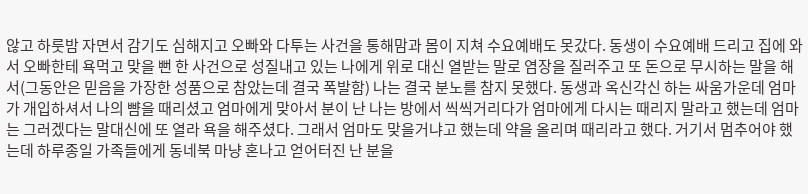않고 하룻밤 자면서 감기도 심해지고 오빠와 다투는 사건을 통해맘과 몸이 지쳐 수요예배도 못갔다. 동생이 수요예배 드리고 집에 와서 오빠한테 욕먹고 맞을 뻔 한 사건으로 성질내고 있는 나에게 위로 대신 열받는 말로 염장을 질러주고 또 돈으로 무시하는 말을 해서(그동안은 믿음을 가장한 성품으로 참았는데 결국 폭발함) 나는 결국 분노를 참지 못했다. 동생과 옥신각신 하는 싸움가운데 엄마가 개입하셔서 나의 뺨을 때리셨고 엄마에게 맞아서 분이 난 나는 방에서 씩씩거리다가 엄마에게 다시는 때리지 말라고 했는데 엄마는 그러겠다는 말대신에 또 열라 욕을 해주셨다. 그래서 엄마도 맞을거냐고 했는데 약을 올리며 때리라고 했다. 거기서 멈추어야 했는데 하루종일 가족들에게 동네북 마냥 혼나고 얻어터진 난 분을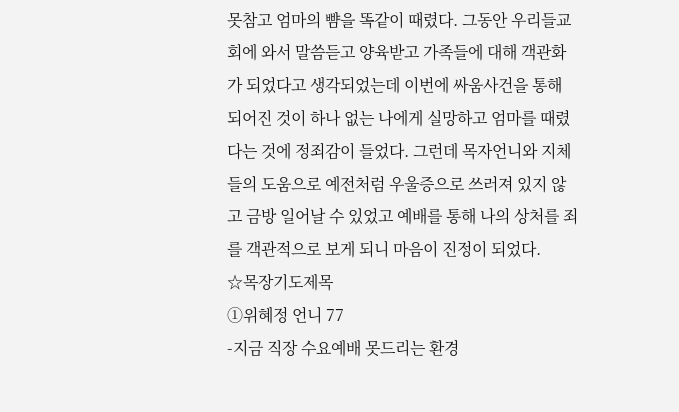못참고 엄마의 뺨을 똑같이 때렸다. 그동안 우리들교회에 와서 말씀듣고 양육받고 가족들에 대해 객관화가 되었다고 생각되었는데 이번에 싸움사건을 통해 되어진 것이 하나 없는 나에게 실망하고 엄마를 때렸다는 것에 정죄감이 들었다. 그런데 목자언니와 지체들의 도움으로 예전처럼 우울증으로 쓰러져 있지 않고 금방 일어날 수 있었고 예배를 통해 나의 상처를 죄를 객관적으로 보게 되니 마음이 진정이 되었다.
☆목장기도제목
①위혜정 언니 77
-지금 직장 수요예배 못드리는 환경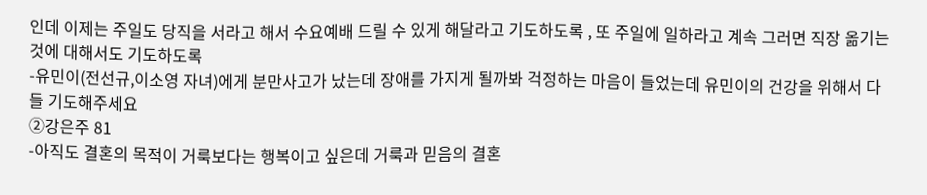인데 이제는 주일도 당직을 서라고 해서 수요예배 드릴 수 있게 해달라고 기도하도록 , 또 주일에 일하라고 계속 그러면 직장 옮기는 것에 대해서도 기도하도록
-유민이(전선규,이소영 자녀)에게 분만사고가 났는데 장애를 가지게 될까봐 걱정하는 마음이 들었는데 유민이의 건강을 위해서 다들 기도해주세요
②강은주 81
-아직도 결혼의 목적이 거룩보다는 행복이고 싶은데 거룩과 믿음의 결혼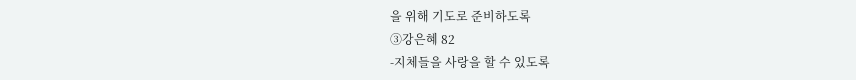을 위해 기도로 준비하도록
③강은혜 82
-지체들을 사랑을 할 수 있도록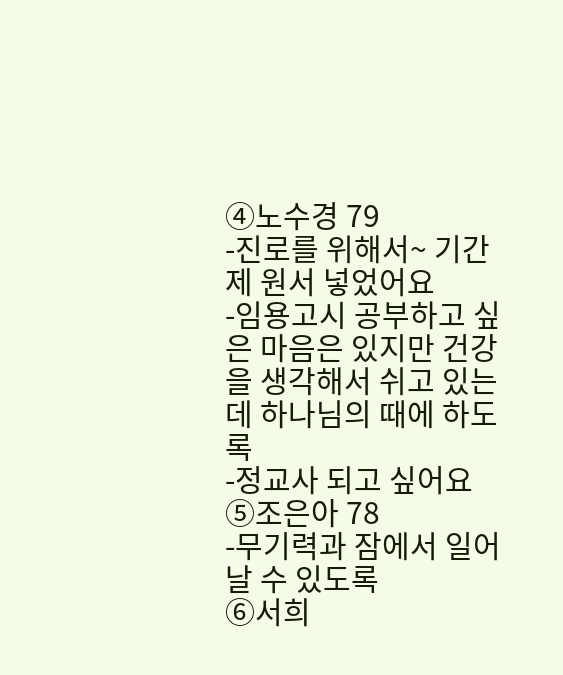④노수경 79
-진로를 위해서~ 기간제 원서 넣었어요
-임용고시 공부하고 싶은 마음은 있지만 건강을 생각해서 쉬고 있는데 하나님의 때에 하도록
-정교사 되고 싶어요
⑤조은아 78
-무기력과 잠에서 일어날 수 있도록
⑥서희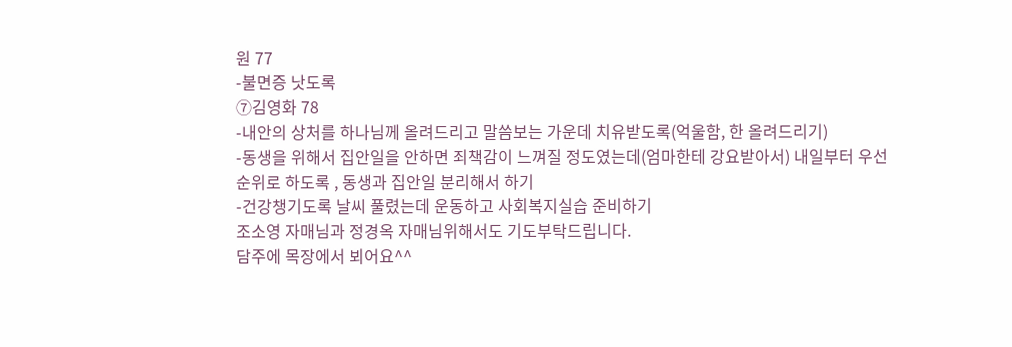원 77
-불면증 낫도록
⑦김영화 78
-내안의 상처를 하나님께 올려드리고 말씀보는 가운데 치유받도록(억울함, 한 올려드리기)
-동생을 위해서 집안일을 안하면 죄책감이 느껴질 정도였는데(엄마한테 강요받아서) 내일부터 우선순위로 하도록 , 동생과 집안일 분리해서 하기
-건강챙기도록 날씨 풀렸는데 운동하고 사회복지실습 준비하기
조소영 자매님과 정경옥 자매님위해서도 기도부탁드립니다.
담주에 목장에서 뵈어요^^